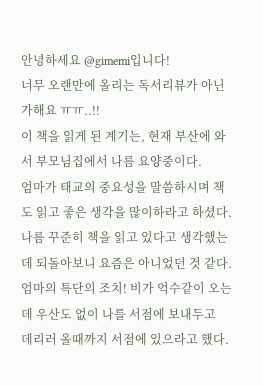안녕하세요 @gimemi입니다!
너무 오랜만에 올리는 독서리뷰가 아닌가해요 ㅠㅠ..!!
이 책을 읽게 된 계기는, 현재 부산에 와서 부모님집에서 나름 요양중이다.
엄마가 태교의 중요성을 말씀하시며 책도 읽고 좋은 생각을 많이하라고 하셨다.
나름 꾸준히 책을 읽고 있다고 생각했는데 되돌아보니 요즘은 아니었던 것 같다.
엄마의 특단의 조치! 비가 억수같이 오는데 우산도 없이 나를 서점에 보내두고
데리러 올때까지 서점에 있으라고 했다.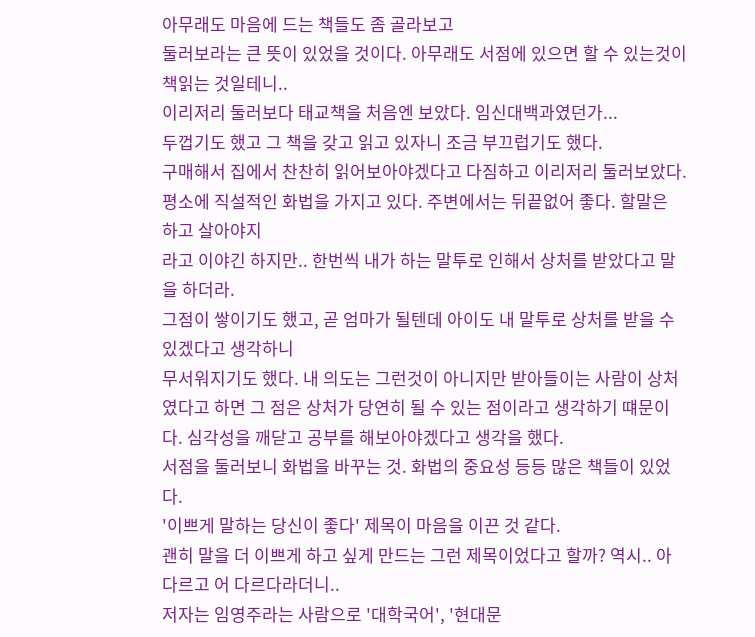아무래도 마음에 드는 책들도 좀 골라보고
둘러보라는 큰 뜻이 있었을 것이다. 아무래도 서점에 있으면 할 수 있는것이 책읽는 것일테니..
이리저리 둘러보다 태교책을 처음엔 보았다. 임신대백과였던가...
두껍기도 했고 그 책을 갖고 읽고 있자니 조금 부끄럽기도 했다.
구매해서 집에서 찬찬히 읽어보아야겠다고 다짐하고 이리저리 둘러보았다.
평소에 직설적인 화법을 가지고 있다. 주변에서는 뒤끝없어 좋다. 할말은 하고 살아야지
라고 이야긴 하지만.. 한번씩 내가 하는 말투로 인해서 상처를 받았다고 말을 하더라.
그점이 쌓이기도 했고, 곧 엄마가 될텐데 아이도 내 말투로 상처를 받을 수 있겠다고 생각하니
무서워지기도 했다. 내 의도는 그런것이 아니지만 받아들이는 사람이 상처였다고 하면 그 점은 상처가 당연히 될 수 있는 점이라고 생각하기 떄문이다. 심각성을 깨닫고 공부를 해보아야겠다고 생각을 했다.
서점을 둘러보니 화법을 바꾸는 것. 화법의 중요성 등등 많은 책들이 있었다.
'이쁘게 말하는 당신이 좋다' 제목이 마음을 이끈 것 같다.
괜히 말을 더 이쁘게 하고 싶게 만드는 그런 제목이었다고 할까? 역시.. 아 다르고 어 다르다라더니..
저자는 임영주라는 사람으로 '대학국어', '현대문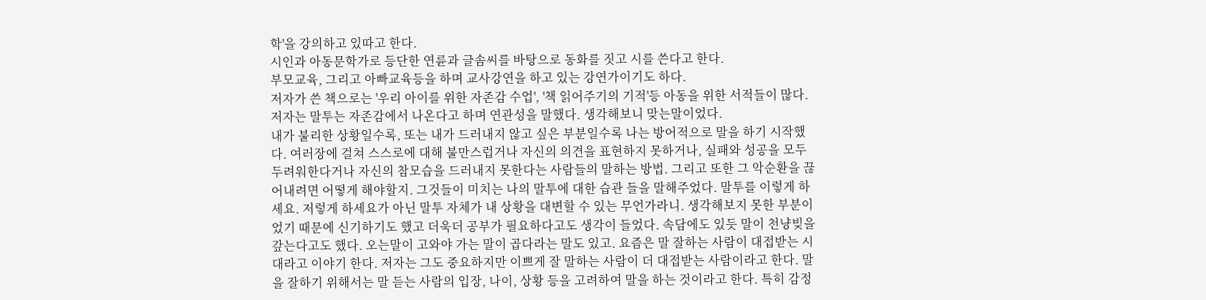학'을 강의하고 있따고 한다.
시인과 아동문학가로 등단한 연륜과 글솜씨를 바탕으로 동화를 짓고 시를 쓴다고 한다.
부모교육, 그리고 아빠교육등을 하며 교사강연을 하고 있는 강연가이기도 하다.
저자가 쓴 책으로는 '우리 아이를 위한 자존감 수업', '책 읽어주기의 기적'등 아동을 위한 서적들이 많다.
저자는 말투는 자존감에서 나온다고 하며 연관성을 말했다. 생각해보니 맞는말이었다.
내가 불리한 상황일수록, 또는 내가 드러내지 않고 싶은 부분일수록 나는 방어적으로 말을 하기 시작했다. 여러장에 걸쳐 스스로에 대해 불만스럽거나 자신의 의견을 표현하지 못하거나, 실패와 성공을 모두 두려워한다거나 자신의 참모습을 드러내지 못한다는 사람들의 말하는 방법. 그리고 또한 그 악순환을 끊어내려면 어떻게 해야할지. 그것들이 미치는 나의 말투에 대한 습관 들을 말해주었다. 말투를 이렇게 하세요. 저렇게 하세요가 아닌 말투 자체가 내 상황을 대변할 수 있는 무언가라니. 생각해보지 못한 부분이었기 때문에 신기하기도 했고 더욱더 공부가 필요하다고도 생각이 들었다. 속담에도 있듯 말이 천냥빚을 갚는다고도 했다. 오는말이 고와야 가는 말이 곱다라는 말도 있고. 요즘은 말 잘하는 사람이 대접받는 시대라고 이야기 한다. 저자는 그도 중요하지만 이쁘게 잘 말하는 사람이 더 대접받는 사람이라고 한다. 말을 잘하기 위해서는 말 듣는 사람의 입장, 나이, 상황 등을 고려하여 말을 하는 것이라고 한다. 특히 감정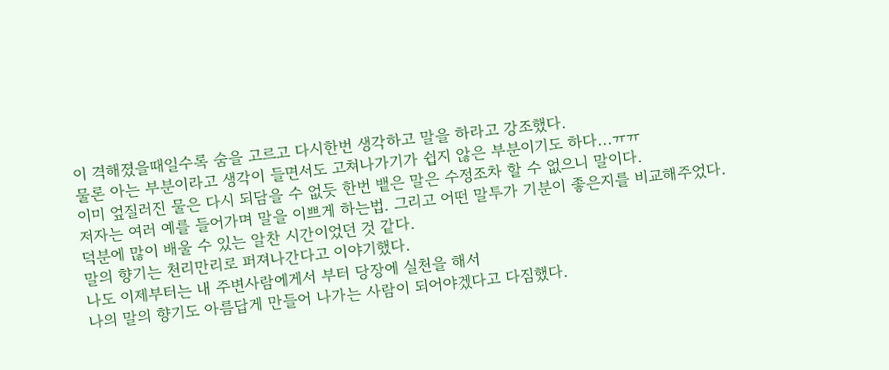이 격해졌을때일수록 숨을 고르고 다시한번 생각하고 말을 하라고 강조했다.
물론 아는 부분이라고 생각이 들면서도 고쳐나가기가 쉽지 않은 부분이기도 하다...ㅠㅠ
이미 엎질러진 물은 다시 되담을 수 없듯 한번 뱉은 말은 수정조차 할 수 없으니 말이다.
저자는 여러 예를 들어가며 말을 이쁘게 하는법. 그리고 어떤 말투가 기분이 좋은지를 비교해주었다.
덕분에 많이 배울 수 있는 알찬 시간이었던 것 같다.
말의 향기는 천리만리로 퍼져나간다고 이야기했다.
나도 이제부터는 내 주변사람에게서 부터 당장에 실천을 해서
나의 말의 향기도 아름답게 만들어 나가는 사람이 되어야겠다고 다짐했다.